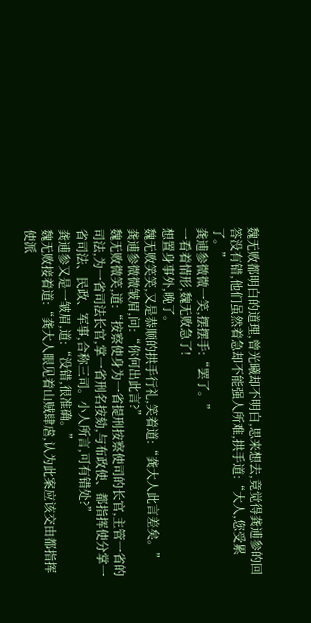魏无败都明白的道理,曾光曦却不明白,思来想去,竟觉得龚逋参的回答没有错,他们虽然着急却不能强人所难,拱手道:“大人,您受累了。”
龚逋参微微一笑,摆摆手:“罢了。”
一看着情形,魏无败急了!
想置身事外,晚了。
魏无败笑笑,又是恭顺的拱手行礼,笑着道:“龚大人此言差矣。”
龚逋参微微皱眉,问:“你何出此言?”
魏无败微笑,道:“按察使身为一省提刑按察使司的长官,主管一省的司法,为一省司法长官,掌一省刑名按劾,与布政使、都指挥使分掌一省司法、民政、军事,合称三司。小人所言,可有错处?”
龚逋参又是一皱眉,道:“没错,很准确。”
魏无败接着道:“龚大人眼见着山贼肆虐,认为此案应该交由都指挥使派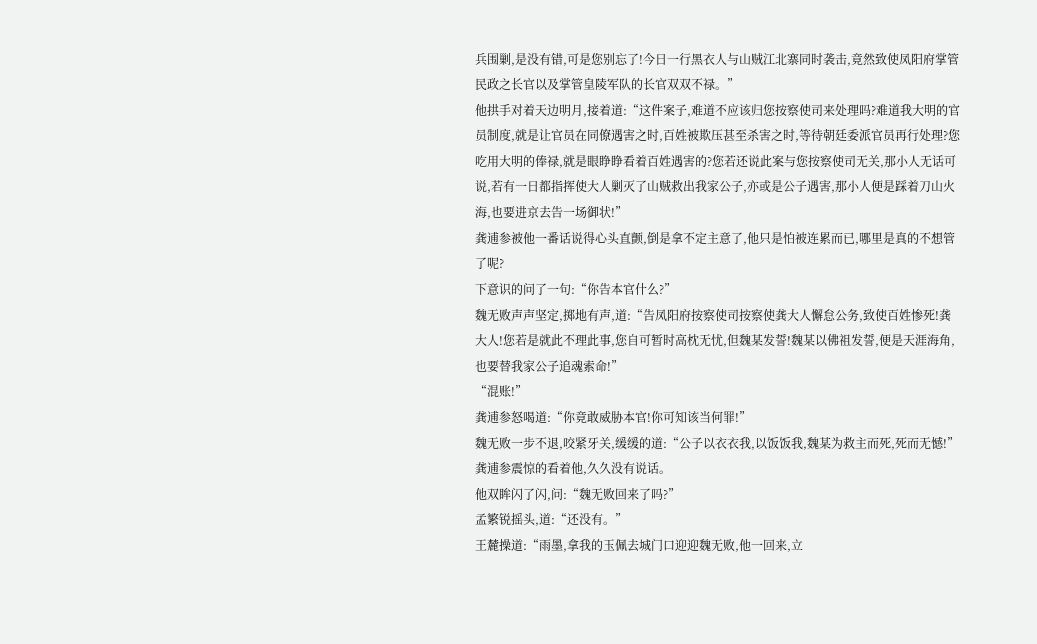兵围剿,是没有错,可是您别忘了!今日一行黑衣人与山贼江北寨同时袭击,竟然致使凤阳府掌管民政之长官以及掌管皇陵军队的长官双双不禄。”
他拱手对着天边明月,接着道:“这件案子,难道不应该归您按察使司来处理吗?难道我大明的官员制度,就是让官员在同僚遇害之时,百姓被欺压甚至杀害之时,等待朝廷委派官员再行处理?您吃用大明的俸禄,就是眼睁睁看着百姓遇害的?您若还说此案与您按察使司无关,那小人无话可说,若有一日都指挥使大人剿灭了山贼救出我家公子,亦或是公子遇害,那小人便是踩着刀山火海,也要进京去告一场御状!”
龚逋参被他一番话说得心头直颤,倒是拿不定主意了,他只是怕被连累而已,哪里是真的不想管了呢?
下意识的问了一句:“你告本官什么?”
魏无败声声坚定,掷地有声,道:“告凤阳府按察使司按察使龚大人懈怠公务,致使百姓惨死!龚大人!您若是就此不理此事,您自可暂时高枕无忧,但魏某发誓!魏某以佛祖发誓,便是天涯海角,也要替我家公子追魂索命!”
“混账!”
龚逋参怒喝道:“你竟敢威胁本官!你可知该当何罪!”
魏无败一步不退,咬紧牙关,缓缓的道:“公子以衣衣我,以饭饭我,魏某为救主而死,死而无憾!”
龚逋参震惊的看着他,久久没有说话。
他双眸闪了闪,问:“魏无败回来了吗?”
孟繁锐摇头,道:“还没有。”
王麓操道:“雨墨,拿我的玉佩去城门口迎迎魏无败,他一回来,立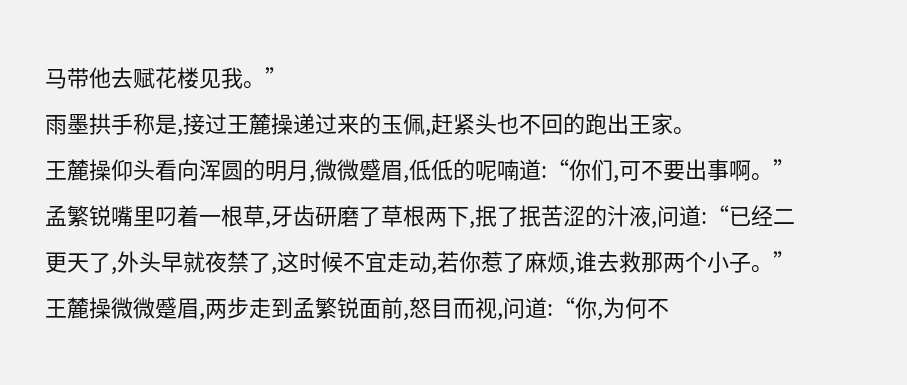马带他去赋花楼见我。”
雨墨拱手称是,接过王麓操递过来的玉佩,赶紧头也不回的跑出王家。
王麓操仰头看向浑圆的明月,微微蹙眉,低低的呢喃道:“你们,可不要出事啊。”
孟繁锐嘴里叼着一根草,牙齿研磨了草根两下,抿了抿苦涩的汁液,问道:“已经二更天了,外头早就夜禁了,这时候不宜走动,若你惹了麻烦,谁去救那两个小子。”
王麓操微微蹙眉,两步走到孟繁锐面前,怒目而视,问道:“你,为何不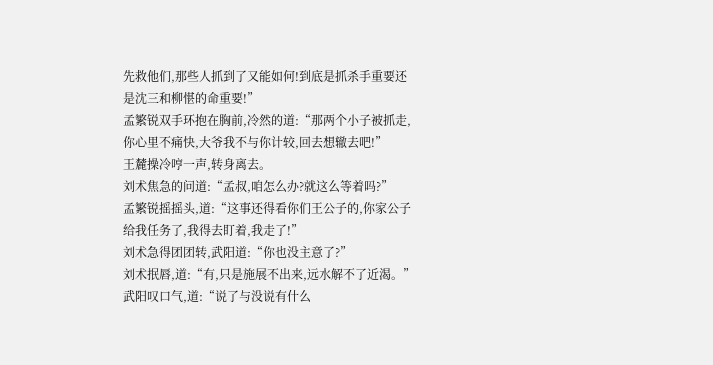先救他们,那些人抓到了又能如何!到底是抓杀手重要还是沈三和柳愖的命重要!”
孟繁锐双手环抱在胸前,冷然的道:“那两个小子被抓走,你心里不痛快,大爷我不与你计较,回去想辙去吧!”
王麓操冷哼一声,转身离去。
刘术焦急的问道:“孟叔,咱怎么办?就这么等着吗?”
孟繁锐摇摇头,道:“这事还得看你们王公子的,你家公子给我任务了,我得去盯着,我走了!”
刘术急得团团转,武阳道:“你也没主意了?”
刘术抿唇,道:“有,只是施展不出来,远水解不了近渴。”
武阳叹口气,道:“说了与没说有什么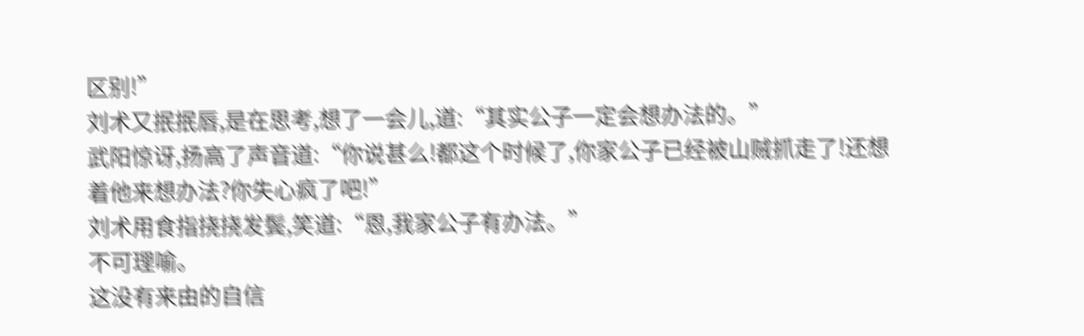区别!”
刘术又抿抿唇,是在思考,想了一会儿,道:“其实公子一定会想办法的。”
武阳惊讶,扬高了声音道:“你说甚么!都这个时候了,你家公子已经被山贼抓走了!还想着他来想办法?你失心疯了吧!”
刘术用食指挠挠发鬓,笑道:“恩,我家公子有办法。”
不可理喻。
这没有来由的自信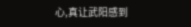心,真让武阳感到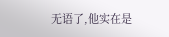无语了,他实在是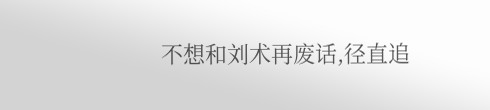不想和刘术再废话,径直追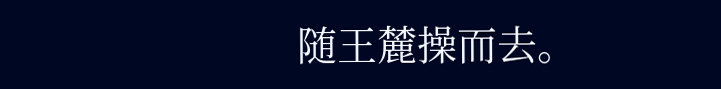随王麓操而去。